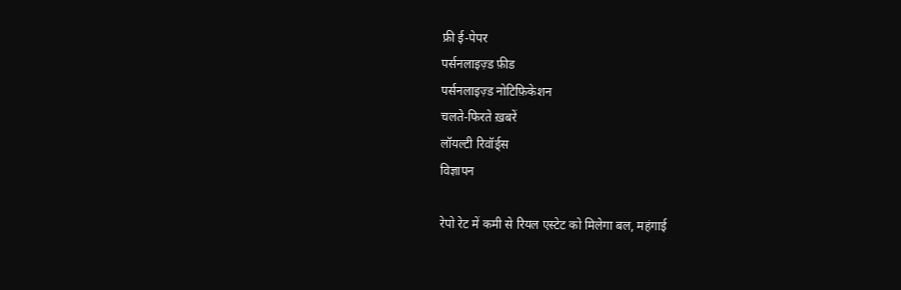फ्री ई-पेपर
पर्सनलाइज़्ड फ़ीड
पर्सनलाइज़्ड नोटिफ़िकेशन
चलते-फिरते ख़बरें
लॉयल्टी रिवॉर्ड्स
विज्ञापन

रेपो रेट में कमी से रियल एस्टेट को मिलेगा बल, महंगाई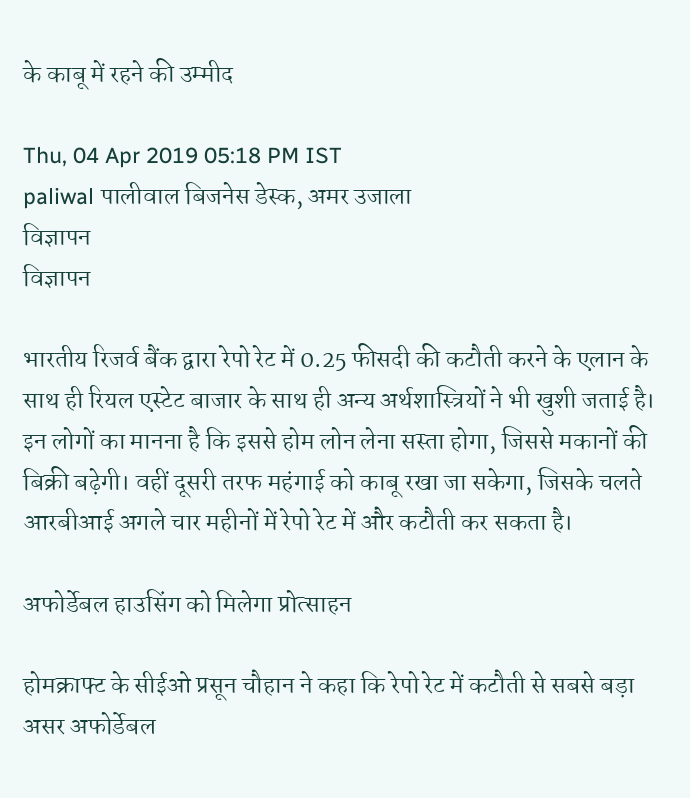के काबू में रहने की उम्मीद

Thu, 04 Apr 2019 05:18 PM IST
paliwal पालीवाल बिजनेस डेस्क, अमर उजाला
विज्ञापन
विज्ञापन

भारतीय रिजर्व बैंक द्वारा रेपो रेट में 0.25 फीसदी की कटौती करने के एलान के साथ ही रियल एस्टेट बाजार के साथ ही अन्य अर्थशास्त्रियों ने भी खुशी जताई है। इन लोगों का मानना है कि इससे होम लोन लेना सस्ता होगा, जिससे मकानों की बिक्री बढ़ेगी। वहीं दूसरी तरफ महंगाई को काबू रखा जा सकेगा, जिसके चलते आरबीआई अगले चार महीनों में रेपो रेट में और कटौती कर सकता है।

अफोर्डेबल हाउसिंग को मिलेगा प्रोत्साहन

होमक्राफ्ट के सीईओ प्रसून चौहान ने कहा कि रेपो रेट में कटौती से सबसे बड़ा असर अफोर्डेबल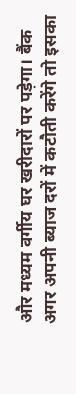और मध्यम वर्गीय घर खरीदारों पर पड़ेगा। बैंक अगर अपनी ब्याज दरों में कटौती करेंगे तो इसका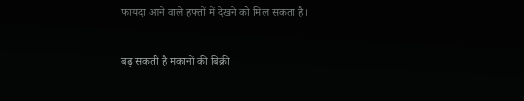फायदा आने वाले हफ्तों में देखने को मिल सकता है।

बढ़ सकती है मकानों की बिक्री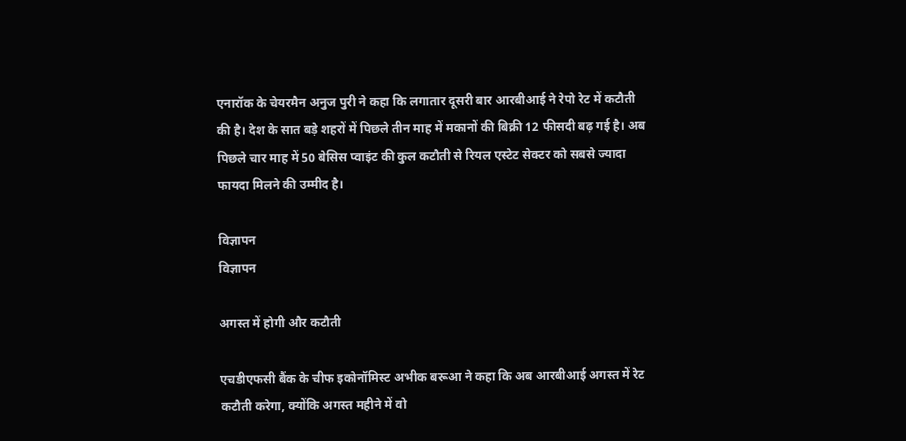एनारॉक के चेयरमैन अनुज पुरी ने कहा कि लगातार दूसरी बार आरबीआई ने रेपो रेट में कटौती की है। देश के सात बड़े शहरों में पिछले तीन माह में मकानों की बिक्री 12 फीसदी बढ़ गई है। अब पिछले चार माह में 50 बेसिस प्वाइंट की कुल कटौती से रियल एस्टेट सेक्टर को सबसे ज्यादा फायदा मिलने की उम्मीद है।

विज्ञापन
विज्ञापन

अगस्त में होगी और कटौती

एचडीएफसी बैंक के चीफ इकोनॉमिस्ट अभीक बरूआ ने कहा कि अब आरबीआई अगस्त में रेट कटौती करेगा, क्योंकि अगस्त महीने में वो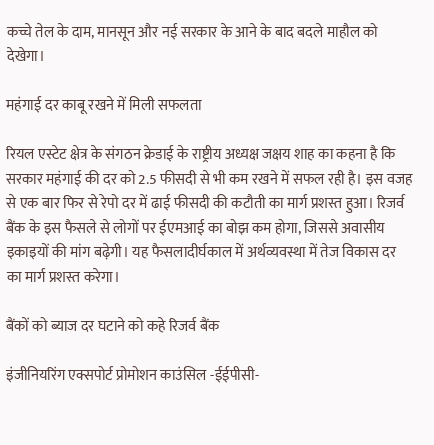कच्चे तेल के दाम, मानसून और नई सरकार के आने के बाद बदले माहौल को देखेगा।

महंगाई दर काबू रखने में मिली सफलता

रियल एस्टेट क्षेत्र के संगठन क्रेडाई के राष्ट्रीय अध्यक्ष जक्षय शाह का कहना है कि सरकार महंगाई की दर को 2.5 फीसदी से भी कम रखने में सफल रही है। इस वजह से एक बार फिर से रेपो दर में ढाई फीसदी की कटौती का मार्ग प्रशस्त हुआ। रिजर्व बैंक के इस फैसले से लोगों पर ईएमआई का बोझ कम होगा, जिससे अवासीय इकाइयों की मांग बढ़ेगी। यह फैसलादीर्घकाल में अर्थव्यवस्था में तेज विकास दर का मार्ग प्रशस्त करेगा।

बैंकों को ब्याज दर घटाने को कहे रिजर्व बैंक

इंजीनियरिंग एक्सपोर्ट प्रोमोशन काउंसिल -ईईपीसी-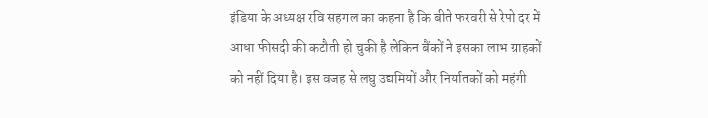इंडिया के अध्यक्ष रवि सहगल का कहना है कि बीते फरवरी से रेपो दर में आधा फीसदी की कटौती हो चुकी है लेकिन बैंकों ने इसका लाभ ग्राहकों को नहीं दिया है। इस वजह से लघु उद्यमियों और निर्यातकों को महंगी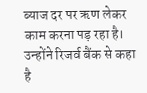ब्याज दर पर ऋण लेकर काम करना पड़ रहा है। उन्होंने रिजर्व बैंक से कहा है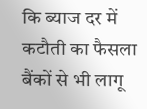कि ब्याज दर में कटौती का फैसला बैंकों से भी लागू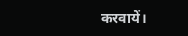करवायें।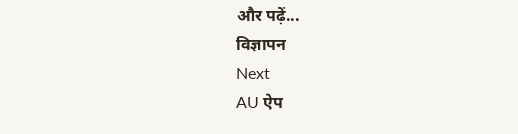और पढ़ें...
विज्ञापन
Next
AU ऐप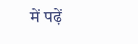में पढ़ें